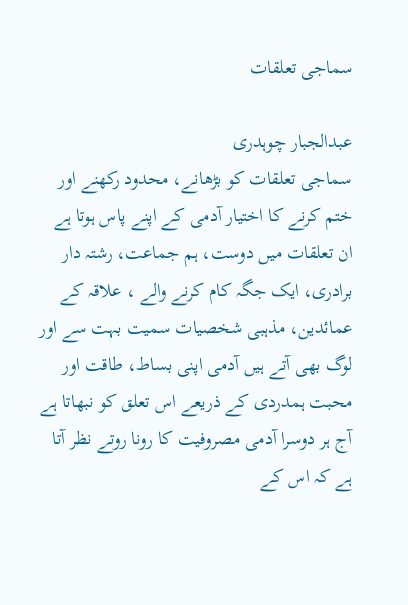سماجی تعلقات

عبدالجبار چوہدری
سماجی تعلقات کو بڑھانے، محدود رکھنے اور ختم کرنے کا اختیار آدمی کے اپنے پاس ہوتا ہے ان تعلقات میں دوست، ہم جماعت، رشتہ دار برادری، ایک جگہ کام کرنے والے ، علاقہ کے عمائدین، مذہبی شخصیات سمیت بہت سے اور لوگ بھی آتے ہیں آدمی اپنی بساط، طاقت اور محبت ہمدردی کے ذریعے اس تعلق کو نبھاتا ہے آج ہر دوسرا آدمی مصروفیت کا رونا روتے نظر آتا ہے کہ اس کے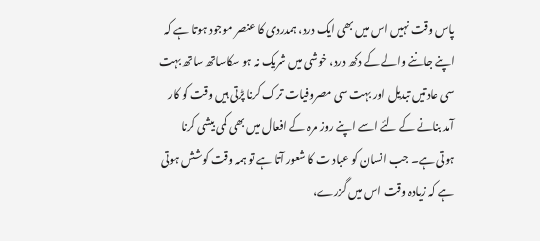پاس وقت نہیں اس میں بھی ایک درد، ہمدردی کا عنصر موجود ہوتا ہے کہ اپنے جاننے والے کے دکھ درد، خوشی میں شریک نہ ہو سکاساتھ ساتھ بہت سی عادتیں تبدیل اور بہت سی مصروفیات ترک کرنا پڑتی ہیں وقت کو کار آمد بنانے کے لئے اسے اپنے روز مرہ کے افعال میں بھی کمی بیشی کرنا ہوتی ہے۔ جب انسان کو عباد ت کا شعور آتا ہے تو ہمہ وقت کوشش ہوتی ہے کہ زیادہ وقت اس میں گزرے،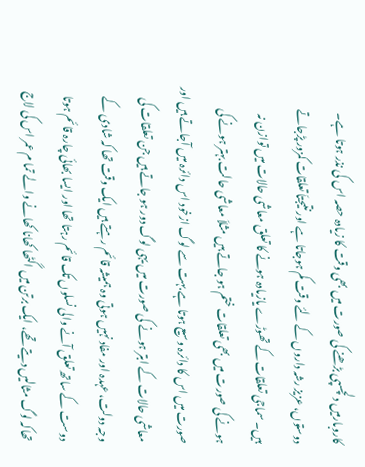کاروبارمیں دلچسپی بڑھنے کی صورت میں بھی وقت کا زیادہ حصہ اس کی نذر ہوتا ہے۔ دوستوں، عزیز رشہ داروں کے لئے وقت کم ہوجاتا ہے اور نتیجتاَ تعلقات کمزور پڑجاتے ہیں۔ سماجی تعلقات کے تھوڑے یازیادہ ہونے کا تعلق معاشی حالات میں توازن نہ ہونے کی صورت میں بھی تعلقات ختم ہو جاتے ہیں مثلاَ معاشی حالت بہتر ہونے کی صورت میں اس کا دائرہ وسیع ہوتا ہے بہت سے لوگ ازخود اس دائرہ میں آجاتے ہیں اور معاشی حالات کے ابتر ہونے کی صورت میں یہی لوگ دور ہو جاتے ہیں جن تعلقات کی وجہ دولت، عہدہ اور مفاد نہیں ہوتی وہ ہمیشہ قائم رہتے ہیں ایک وقت تھا کہ شادی کے دوست کے ساتھ تعلق آنے والی نسلوں تک قائم رہتا تھا اور ایسا بھائی چارہ قائم ہوتا تھاکہ لوگ مثالیں دیتے تھے، ایک برتن میں اگٹھا کھانا کھانے والے تما م عمر اس کی لاج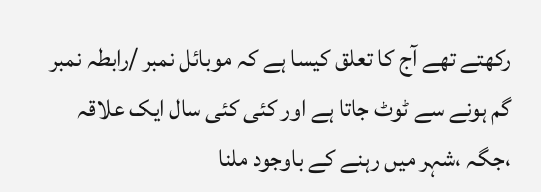رکھتے تھے آج کا تعلق کیسا ہے کہ موبائل نمبر /رابطہ نمبر گم ہونے سے ٹوٹ جاتا ہے اور کئی کئی سال ایک علاقہ ،جگہ ،شہر میں رہنے کے باوجود ملنا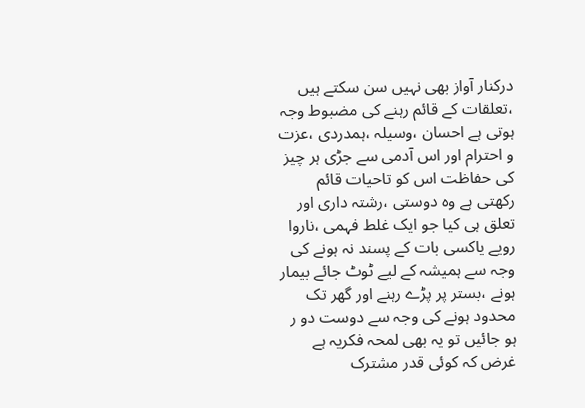درکنار آواز بھی نہیں سن سکتے ہیں ،تعلقات کے قائم رہنے کی مضبوط وجہ ہوتی ہے احسان ،وسیلہ ،ہمدردی ،عزت و احترام اور اس آدمی سے جڑی ہر چیز کی حفاظت اس کو تاحیات قائم رکھتی ہے وہ دوستی ،رشتہ داری اور تعلق ہی کیا جو ایک غلط فہمی ،ناروا رویے یاکسی بات کے پسند نہ ہونے کی وجہ سے ہمیشہ کے لیے ٹوٹ جائے بیمار ہونے ،بستر پر پڑے رہنے اور گھر تک محدود ہونے کی وجہ سے دوست دو ر ہو جائیں تو یہ بھی لمحہ فکریہ ہے غرض کہ کوئی قدر مشترک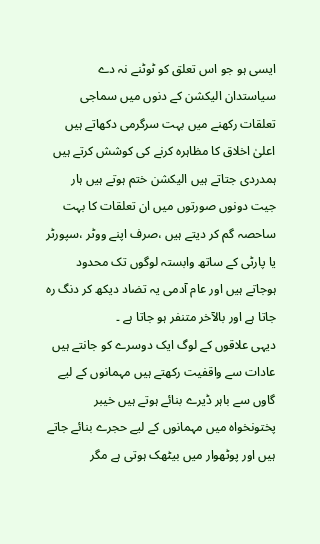ایسی ہو جو اس تعلق کو ٹوٹنے نہ دے سیاستدان الیکشن کے دنوں میں سماجی تعلقات رکھنے میں بہت سرگرمی دکھاتے ہیں اعلیٰ اخلاق کا مظاہرہ کرنے کی کوشش کرتے ہیں ہمدردی جتاتے ہیں الیکشن ختم ہوتے ہیں ہار جیت دونوں صورتوں میں ان تعلقات کا بہت ساحصہ گم کر دیتے ہیں ،صرف اپنے ووٹر ،سپورٹر یا پارٹی کے ساتھ وابستہ لوگوں تک محدود ہوجاتے ہیں اور عام آدمی یہ تضاد دیکھ کر دنگ رہ جاتا ہے اور بالآخر متنفر ہو جاتا ہے ۔
دیہی علاقوں کے لوگ ایک دوسرے کو جانتے ہیں عادات سے واقفیت رکھتے ہیں مہمانوں کے لیے گاوں سے باہر ڈیرے بنائے ہوتے ہیں خیبر پختونخواہ میں مہمانوں کے لیے حجرے بنائے جاتے ہیں اور پوٹھوار میں بیٹھک ہوتی ہے مگر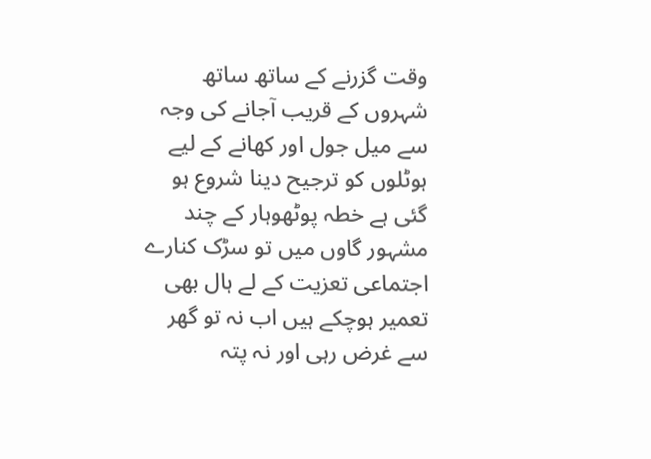وقت گزرنے کے ساتھ ساتھ شہروں کے قریب آجانے کی وجہ سے میل جول اور کھانے کے لیے ہوٹلوں کو ترجیح دینا شروع ہو گئی ہے خطہ پوٹھوہار کے چند مشہور گاوں میں تو سڑک کنارے اجتماعی تعزیت کے لے ہال بھی تعمیر ہوچکے ہیں اب نہ تو گھر سے غرض رہی اور نہ پتہ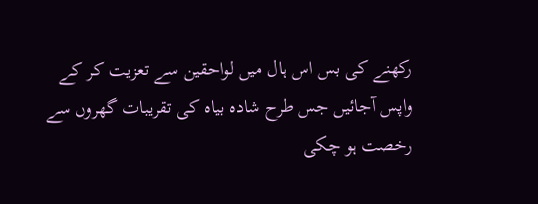رکھنے کی بس اس ہال میں لواحقین سے تعزیت کر کے واپس آجائیں جس طرح شادہ بیاہ کی تقریبات گھروں سے رخصت ہو چکی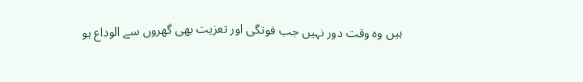ہیں وہ وقت دور نہیں جب فوتگی اور تعزیت بھی گھروں سے الوداع ہو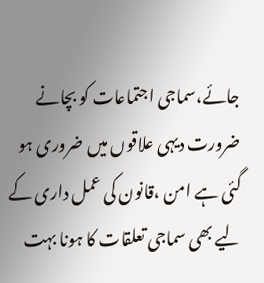جائے،سماجی اجتماعات کو بچانے ضرورت دیہی علاقوں میں ضروری ہو گئی ہے امن ،قانون کی عمل داری کے لیے بھی سماجی تعلقات کا ہونا بہت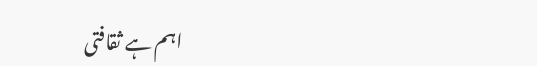اہم ہے ثقافتی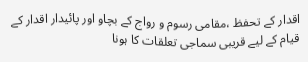اقدار کے تحفظ ،مقامی رسوم و رواج کے بچاو اور پائیدار اقدار کے قیام کے لیے قریبی سماجی تعلقات کا ہونا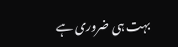بہت ہی ضروری ہے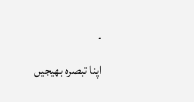۔

اپنا تبصرہ بھیجیں